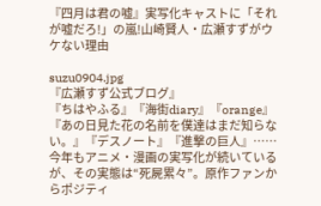『四月は君の嘘』実写化キャストに「それが嘘だろ!」の嵐!山崎賢人・広瀬すずがウケない理由

suzu0904.jpg
『広瀬すず公式ブログ』
『ちはやふる』『海街diary』『orange』『あの日見た花の名前を僕達はまだ知らない。』『デスノート』『進撃の巨人』……今年もアニメ・漫画の実写化が続いているが、その実態は“死屍累々”。原作ファンからポジティ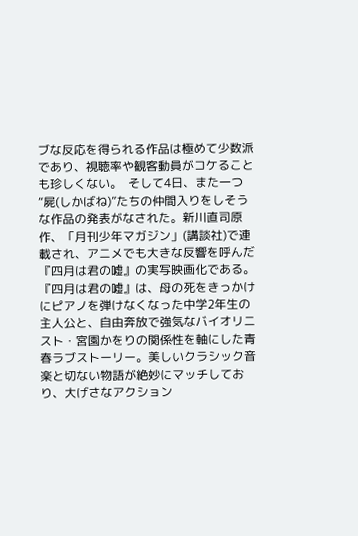ブな反応を得られる作品は極めて少数派であり、視聴率や観客動員がコケることも珍しくない。  そして4日、また一つ“屍(しかばね)”たちの仲間入りをしそうな作品の発表がなされた。新川直司原作、「月刊少年マガジン」(講談社)で連載され、アニメでも大きな反響を呼んだ『四月は君の嘘』の実写映画化である。 『四月は君の嘘』は、母の死をきっかけにピアノを弾けなくなった中学2年生の主人公と、自由奔放で強気なバイオリニスト・宮園かをりの関係性を軸にした青春ラブストーリー。美しいクラシック音楽と切ない物語が絶妙にマッチしており、大げさなアクション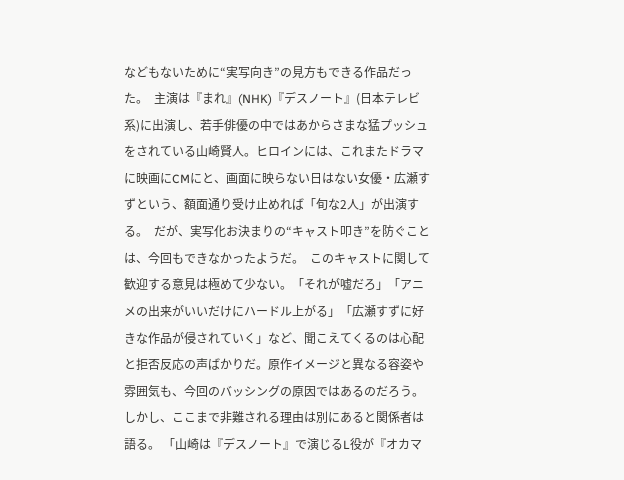などもないために“実写向き”の見方もできる作品だった。  主演は『まれ』(NHK)『デスノート』(日本テレビ系)に出演し、若手俳優の中ではあからさまな猛プッシュをされている山崎賢人。ヒロインには、これまたドラマに映画にCMにと、画面に映らない日はない女優・広瀬すずという、額面通り受け止めれば「旬な2人」が出演する。  だが、実写化お決まりの“キャスト叩き”を防ぐことは、今回もできなかったようだ。  このキャストに関して歓迎する意見は極めて少ない。「それが嘘だろ」「アニメの出来がいいだけにハードル上がる」「広瀬すずに好きな作品が侵されていく」など、聞こえてくるのは心配と拒否反応の声ばかりだ。原作イメージと異なる容姿や雰囲気も、今回のバッシングの原因ではあるのだろう。しかし、ここまで非難される理由は別にあると関係者は語る。 「山崎は『デスノート』で演じるL役が『オカマ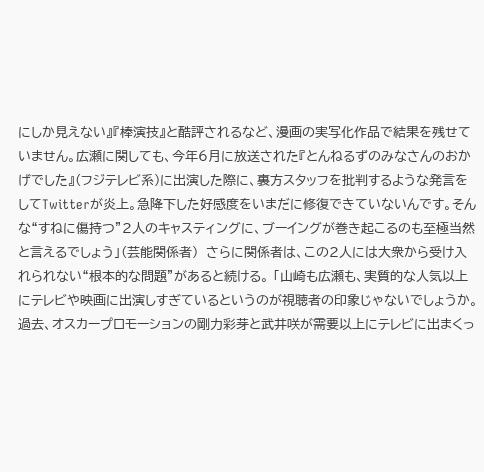にしか見えない』『棒演技』と酷評されるなど、漫画の実写化作品で結果を残せていません。広瀬に関しても、今年6月に放送された『とんねるずのみなさんのおかげでした』(フジテレビ系)に出演した際に、裏方スタッフを批判するような発言をしてTwitterが炎上。急降下した好感度をいまだに修復できていないんです。そんな“すねに傷持つ”2人のキャスティングに、ブーイングが巻き起こるのも至極当然と言えるでしょう」(芸能関係者)  さらに関係者は、この2人には大衆から受け入れられない“根本的な問題”があると続ける。 「山崎も広瀬も、実質的な人気以上にテレビや映画に出演しすぎているというのが視聴者の印象じゃないでしょうか。過去、オスカープロモーションの剛力彩芽と武井咲が需要以上にテレビに出まくっ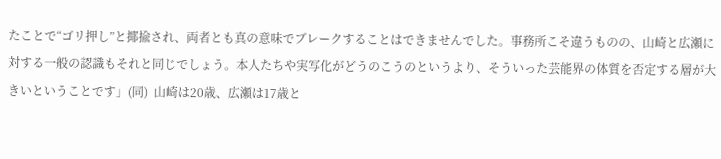たことで“ゴリ押し”と揶揄され、両者とも真の意味でブレークすることはできませんでした。事務所こそ違うものの、山崎と広瀬に対する一般の認識もそれと同じでしょう。本人たちや実写化がどうのこうのというより、そういった芸能界の体質を否定する層が大きいということです」(同)  山崎は20歳、広瀬は17歳と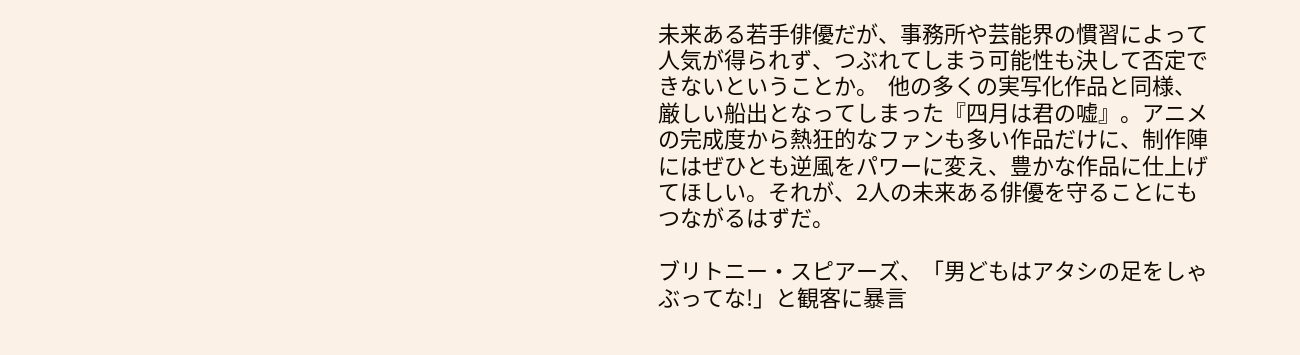未来ある若手俳優だが、事務所や芸能界の慣習によって人気が得られず、つぶれてしまう可能性も決して否定できないということか。  他の多くの実写化作品と同様、厳しい船出となってしまった『四月は君の嘘』。アニメの完成度から熱狂的なファンも多い作品だけに、制作陣にはぜひとも逆風をパワーに変え、豊かな作品に仕上げてほしい。それが、2人の未来ある俳優を守ることにもつながるはずだ。

ブリトニー・スピアーズ、「男どもはアタシの足をしゃぶってな!」と観客に暴言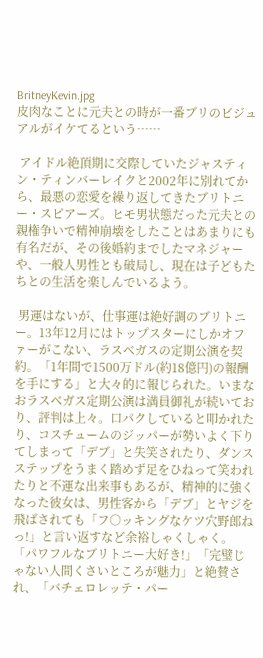BritneyKevin.jpg
皮肉なことに元夫との時が一番ブリのビジュアルがイケてるという……

 アイドル絶頂期に交際していたジャスティン・ティンバーレイクと2002年に別れてから、最悪の恋愛を繰り返してきたブリトニー・スピアーズ。ヒモ男状態だった元夫との親権争いで精神崩壊をしたことはあまりにも有名だが、その後婚約までしたマネジャーや、一般人男性とも破局し、現在は子どもたちとの生活を楽しんでいるよう。

 男運はないが、仕事運は絶好調のブリトニー。13年12月にはトップスターにしかオファーがこない、ラスベガスの定期公演を契約。「1年間で1500万ドル(約18億円)の報酬を手にする」と大々的に報じられた。いまなおラスベガス定期公演は満員御礼が続いており、評判は上々。口パクしていると叩かれたり、コスチュームのジッパーが勢いよく下りてしまって「デブ」と失笑されたり、ダンスステップをうまく踏めず足をひねって笑われたりと不運な出来事もあるが、精神的に強くなった彼女は、男性客から「デブ」とヤジを飛ばされても「フ○ッキングなケツ穴野郎ねっ!」と言い返すなど余裕しゃくしゃく。「パワフルなブリトニー大好き!」「完璧じゃない人間くさいところが魅力」と絶賛され、「バチェロレッテ・パー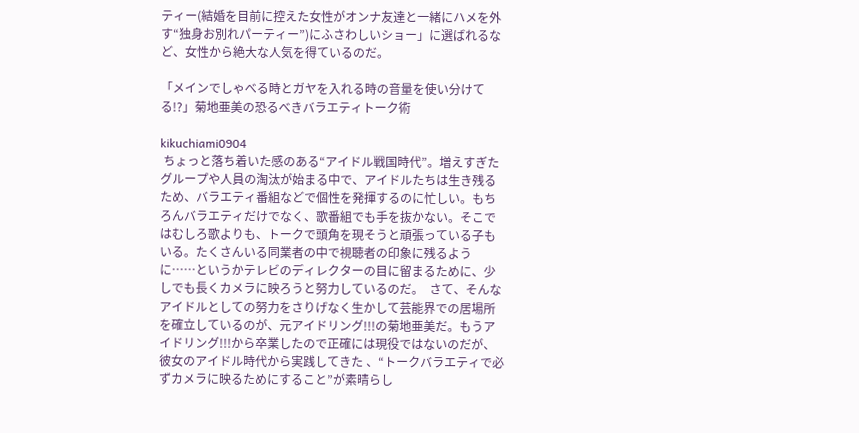ティー(結婚を目前に控えた女性がオンナ友達と一緒にハメを外す“独身お別れパーティー”)にふさわしいショー」に選ばれるなど、女性から絶大な人気を得ているのだ。

「メインでしゃべる時とガヤを入れる時の音量を使い分けてる!?」菊地亜美の恐るべきバラエティトーク術

kikuchiami0904
 ちょっと落ち着いた感のある“アイドル戦国時代”。増えすぎたグループや人員の淘汰が始まる中で、アイドルたちは生き残るため、バラエティ番組などで個性を発揮するのに忙しい。もちろんバラエティだけでなく、歌番組でも手を抜かない。そこではむしろ歌よりも、トークで頭角を現そうと頑張っている子もいる。たくさんいる同業者の中で視聴者の印象に残るように……というかテレビのディレクターの目に留まるために、少しでも長くカメラに映ろうと努力しているのだ。  さて、そんなアイドルとしての努力をさりげなく生かして芸能界での居場所を確立しているのが、元アイドリング!!!の菊地亜美だ。もうアイドリング!!!から卒業したので正確には現役ではないのだが、彼女のアイドル時代から実践してきた 、“トークバラエティで必ずカメラに映るためにすること”が素晴らし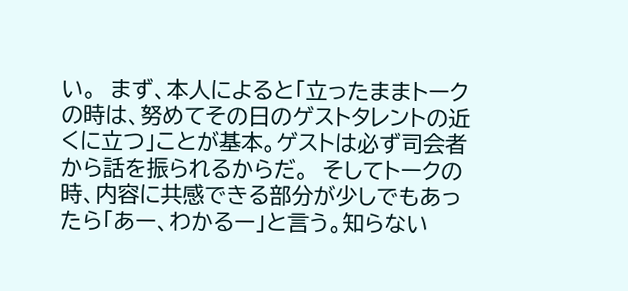い。  まず、本人によると「立ったままトークの時は、努めてその日のゲストタレントの近くに立つ」ことが基本。ゲストは必ず司会者から話を振られるからだ。  そしてトークの時、内容に共感できる部分が少しでもあったら「あー、わかるー」と言う。知らない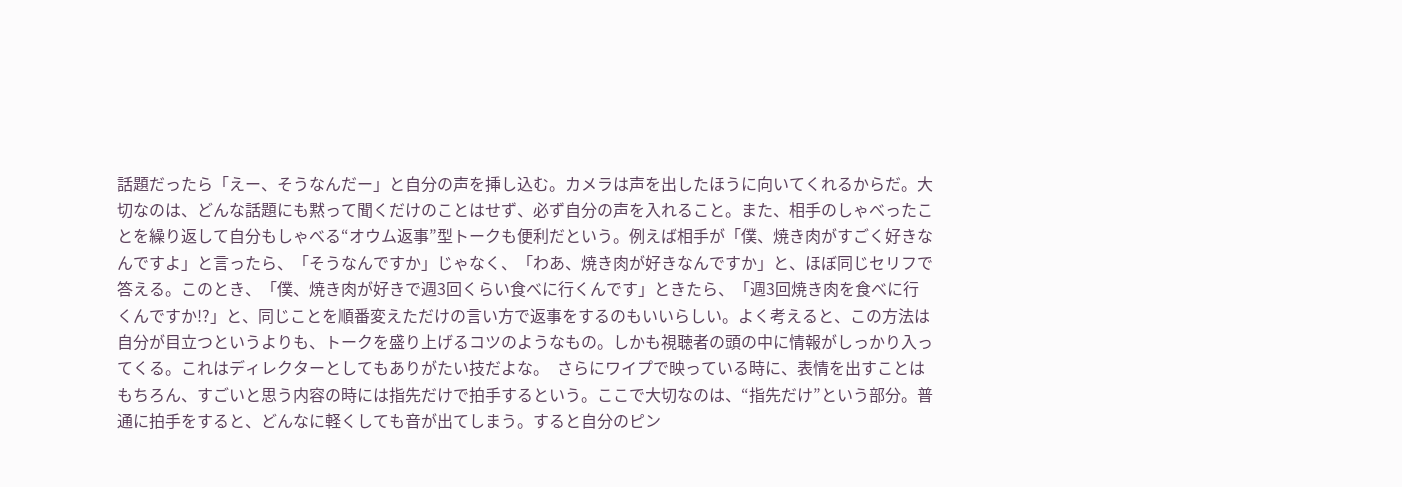話題だったら「えー、そうなんだー」と自分の声を挿し込む。カメラは声を出したほうに向いてくれるからだ。大切なのは、どんな話題にも黙って聞くだけのことはせず、必ず自分の声を入れること。また、相手のしゃべったことを繰り返して自分もしゃべる“オウム返事”型トークも便利だという。例えば相手が「僕、焼き肉がすごく好きなんですよ」と言ったら、「そうなんですか」じゃなく、「わあ、焼き肉が好きなんですか」と、ほぼ同じセリフで答える。このとき、「僕、焼き肉が好きで週3回くらい食べに行くんです」ときたら、「週3回焼き肉を食べに行くんですか!?」と、同じことを順番変えただけの言い方で返事をするのもいいらしい。よく考えると、この方法は自分が目立つというよりも、トークを盛り上げるコツのようなもの。しかも視聴者の頭の中に情報がしっかり入ってくる。これはディレクターとしてもありがたい技だよな。  さらにワイプで映っている時に、表情を出すことはもちろん、すごいと思う内容の時には指先だけで拍手するという。ここで大切なのは、“指先だけ”という部分。普通に拍手をすると、どんなに軽くしても音が出てしまう。すると自分のピン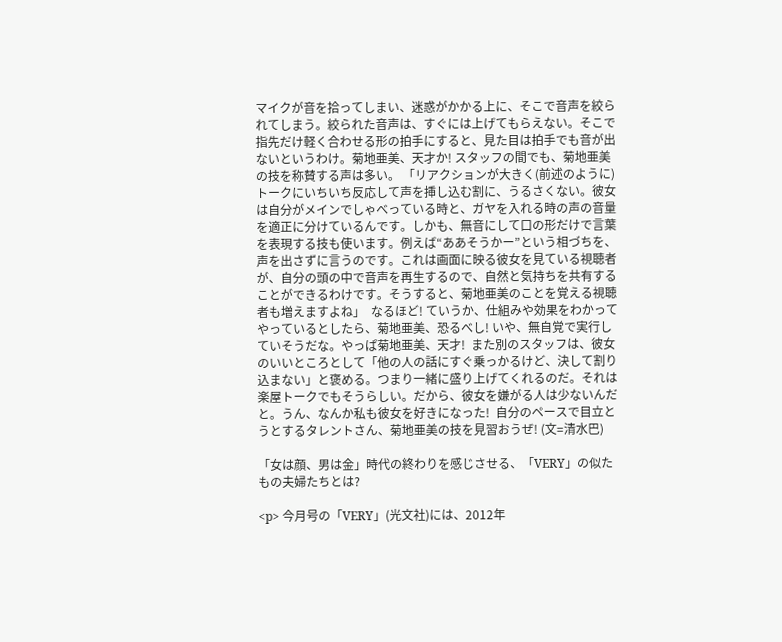マイクが音を拾ってしまい、迷惑がかかる上に、そこで音声を絞られてしまう。絞られた音声は、すぐには上げてもらえない。そこで指先だけ軽く合わせる形の拍手にすると、見た目は拍手でも音が出ないというわけ。菊地亜美、天才か! スタッフの間でも、菊地亜美の技を称賛する声は多い。 「リアクションが大きく(前述のように)トークにいちいち反応して声を挿し込む割に、うるさくない。彼女は自分がメインでしゃべっている時と、ガヤを入れる時の声の音量を適正に分けているんです。しかも、無音にして口の形だけで言葉を表現する技も使います。例えば“ああそうかー”という相づちを、声を出さずに言うのです。これは画面に映る彼女を見ている視聴者が、自分の頭の中で音声を再生するので、自然と気持ちを共有することができるわけです。そうすると、菊地亜美のことを覚える視聴者も増えますよね」  なるほど! ていうか、仕組みや効果をわかってやっているとしたら、菊地亜美、恐るべし! いや、無自覚で実行していそうだな。やっぱ菊地亜美、天才!  また別のスタッフは、彼女のいいところとして「他の人の話にすぐ乗っかるけど、決して割り込まない」と褒める。つまり一緒に盛り上げてくれるのだ。それは楽屋トークでもそうらしい。だから、彼女を嫌がる人は少ないんだと。うん、なんか私も彼女を好きになった!  自分のペースで目立とうとするタレントさん、菊地亜美の技を見習おうぜ! (文=清水巴)

「女は顔、男は金」時代の終わりを感じさせる、「VERY」の似たもの夫婦たちとは?

<p> 今月号の「VERY」(光文社)には、2012年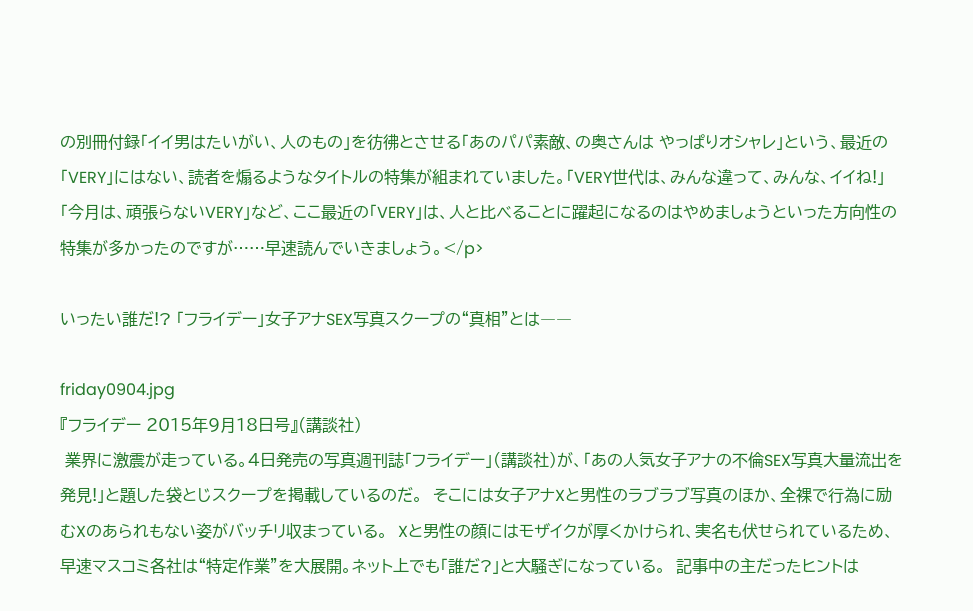の別冊付録「イイ男はたいがい、人のもの」を彷彿とさせる「あのパパ素敵、の奥さんは やっぱりオシャレ」という、最近の「VERY」にはない、読者を煽るようなタイトルの特集が組まれていました。「VERY世代は、みんな違って、みんな、イイね!」「今月は、頑張らないVERY」など、ここ最近の「VERY」は、人と比べることに躍起になるのはやめましょうといった方向性の特集が多かったのですが……早速読んでいきましょう。</p>

いったい誰だ!? 「フライデー」女子アナSEX写真スクープの“真相”とは――

friday0904.jpg
『フライデー 2015年9月18日号』(講談社)
 業界に激震が走っている。4日発売の写真週刊誌「フライデー」(講談社)が、「あの人気女子アナの不倫SEX写真大量流出を発見!」と題した袋とじスクープを掲載しているのだ。  そこには女子アナXと男性のラブラブ写真のほか、全裸で行為に励むXのあられもない姿がバッチリ収まっている。  Xと男性の顔にはモザイクが厚くかけられ、実名も伏せられているため、早速マスコミ各社は“特定作業”を大展開。ネット上でも「誰だ?」と大騒ぎになっている。  記事中の主だったヒントは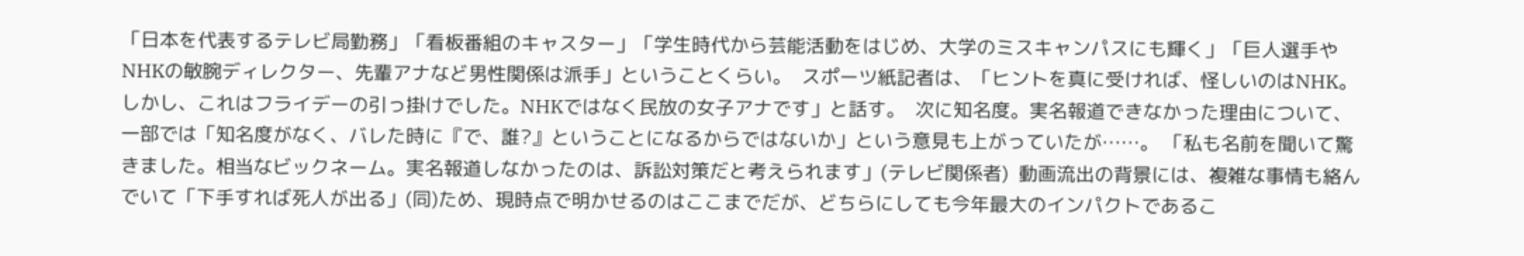「日本を代表するテレビ局勤務」「看板番組のキャスター」「学生時代から芸能活動をはじめ、大学のミスキャンパスにも輝く」「巨人選手やNHKの敏腕ディレクター、先輩アナなど男性関係は派手」ということくらい。  スポーツ紙記者は、「ヒントを真に受ければ、怪しいのはNHK。しかし、これはフライデーの引っ掛けでした。NHKではなく民放の女子アナです」と話す。  次に知名度。実名報道できなかった理由について、一部では「知名度がなく、バレた時に『で、誰?』ということになるからではないか」という意見も上がっていたが……。 「私も名前を聞いて驚きました。相当なビックネーム。実名報道しなかったのは、訴訟対策だと考えられます」(テレビ関係者)  動画流出の背景には、複雑な事情も絡んでいて「下手すれば死人が出る」(同)ため、現時点で明かせるのはここまでだが、どちらにしても今年最大のインパクトであるこ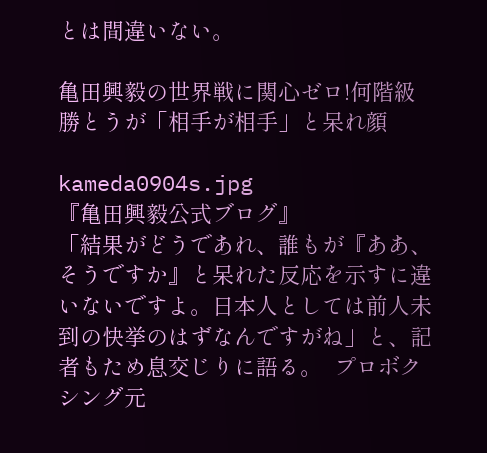とは間違いない。

亀田興毅の世界戦に関心ゼロ!何階級勝とうが「相手が相手」と呆れ顔

kameda0904s.jpg
『亀田興毅公式ブログ』
「結果がどうであれ、誰もが『ああ、そうですか』と呆れた反応を示すに違いないですよ。日本人としては前人未到の快挙のはずなんですがね」と、記者もため息交じりに語る。  プロボクシング元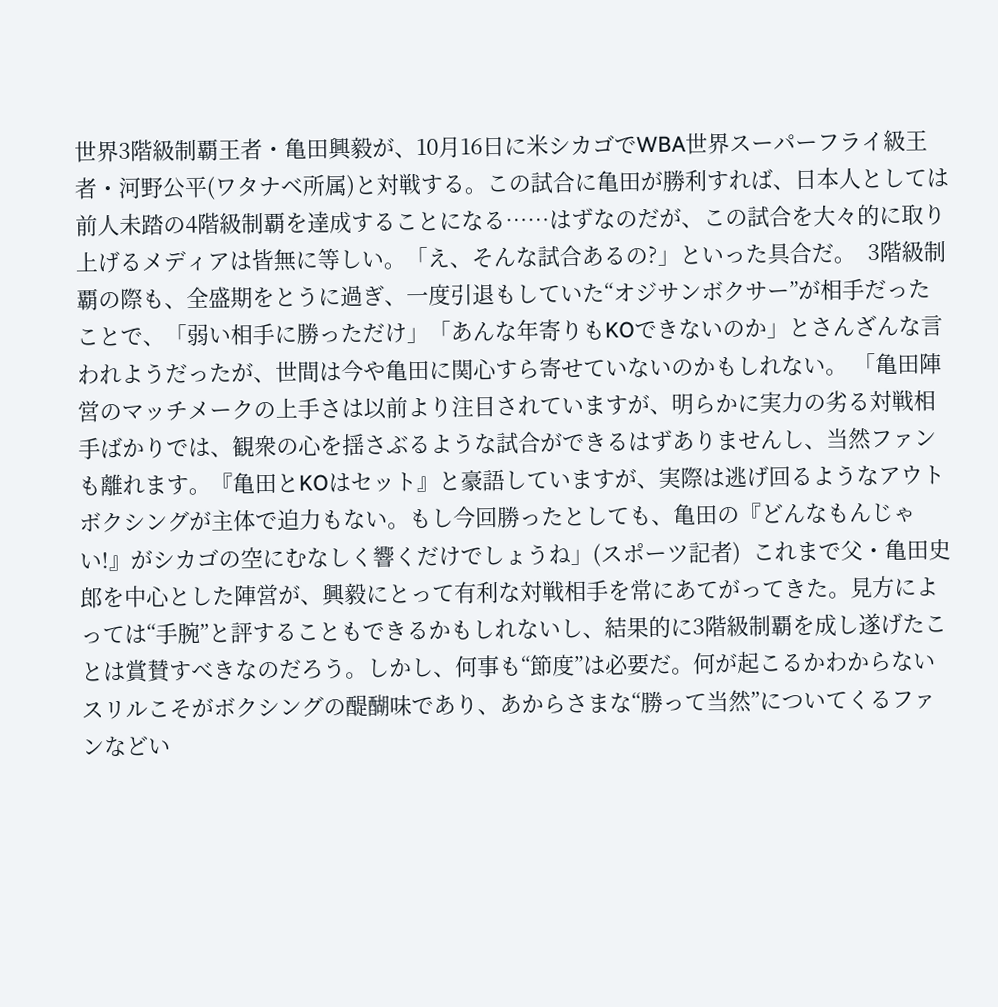世界3階級制覇王者・亀田興毅が、10月16日に米シカゴでWBA世界スーパーフライ級王者・河野公平(ワタナベ所属)と対戦する。この試合に亀田が勝利すれば、日本人としては前人未踏の4階級制覇を達成することになる……はずなのだが、この試合を大々的に取り上げるメディアは皆無に等しい。「え、そんな試合あるの?」といった具合だ。  3階級制覇の際も、全盛期をとうに過ぎ、一度引退もしていた“オジサンボクサー”が相手だったことで、「弱い相手に勝っただけ」「あんな年寄りもKOできないのか」とさんざんな言われようだったが、世間は今や亀田に関心すら寄せていないのかもしれない。 「亀田陣営のマッチメークの上手さは以前より注目されていますが、明らかに実力の劣る対戦相手ばかりでは、観衆の心を揺さぶるような試合ができるはずありませんし、当然ファンも離れます。『亀田とKOはセット』と豪語していますが、実際は逃げ回るようなアウトボクシングが主体で迫力もない。もし今回勝ったとしても、亀田の『どんなもんじゃい!』がシカゴの空にむなしく響くだけでしょうね」(スポーツ記者)  これまで父・亀田史郎を中心とした陣営が、興毅にとって有利な対戦相手を常にあてがってきた。見方によっては“手腕”と評することもできるかもしれないし、結果的に3階級制覇を成し遂げたことは賞賛すべきなのだろう。しかし、何事も“節度”は必要だ。何が起こるかわからないスリルこそがボクシングの醍醐味であり、あからさまな“勝って当然”についてくるファンなどい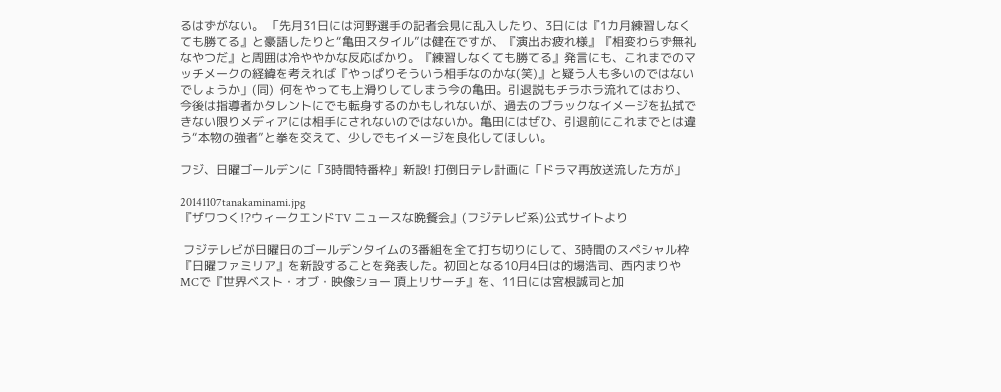るはずがない。 「先月31日には河野選手の記者会見に乱入したり、3日には『1カ月練習しなくても勝てる』と豪語したりと“亀田スタイル”は健在ですが、『演出お疲れ様』『相変わらず無礼なやつだ』と周囲は冷ややかな反応ばかり。『練習しなくても勝てる』発言にも、これまでのマッチメークの経緯を考えれば『やっぱりそういう相手なのかな(笑)』と疑う人も多いのではないでしょうか」(同)  何をやっても上滑りしてしまう今の亀田。引退説もチラホラ流れてはおり、今後は指導者かタレントにでも転身するのかもしれないが、過去のブラックなイメージを払拭できない限りメディアには相手にされないのではないか。亀田にはぜひ、引退前にこれまでとは違う“本物の強者”と拳を交えて、少しでもイメージを良化してほしい。

フジ、日曜ゴールデンに「3時間特番枠」新設! 打倒日テレ計画に「ドラマ再放送流した方が」

20141107tanakaminami.jpg
『ザワつく!?ウィークエンドTV ニュースな晩餐会』(フジテレビ系)公式サイトより

 フジテレビが日曜日のゴールデンタイムの3番組を全て打ち切りにして、3時間のスペシャル枠『日曜ファミリア』を新設することを発表した。初回となる10月4日は的場浩司、西内まりやMCで『世界ベスト・オブ・映像ショー 頂上リサーチ』を、11日には宮根誠司と加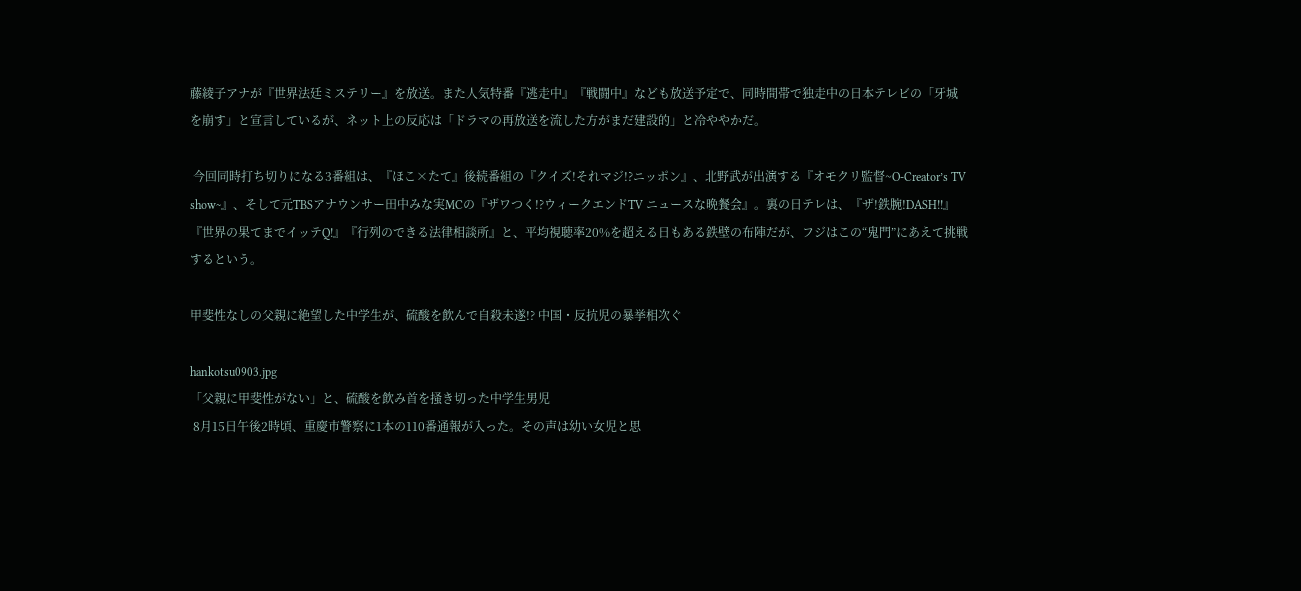藤綾子アナが『世界法廷ミステリー』を放送。また人気特番『逃走中』『戦闘中』なども放送予定で、同時間帯で独走中の日本テレビの「牙城を崩す」と宣言しているが、ネット上の反応は「ドラマの再放送を流した方がまだ建設的」と冷ややかだ。

 今回同時打ち切りになる3番組は、『ほこ×たて』後続番組の『クイズ!それマジ!?ニッポン』、北野武が出演する『オモクリ監督~O‐Creator’s TV show~』、そして元TBSアナウンサー田中みな実MCの『ザワつく!?ウィークエンドTV ニュースな晩餐会』。裏の日テレは、『ザ!鉄腕!DASH!!』『世界の果てまでイッテQ!』『行列のできる法律相談所』と、平均視聴率20%を超える日もある鉄壁の布陣だが、フジはこの“鬼門”にあえて挑戦するという。

甲斐性なしの父親に絶望した中学生が、硫酸を飲んで自殺未遂!? 中国・反抗児の暴挙相次ぐ

hankotsu0903.jpg
「父親に甲斐性がない」と、硫酸を飲み首を掻き切った中学生男児
 8月15日午後2時頃、重慶市警察に1本の110番通報が入った。その声は幼い女児と思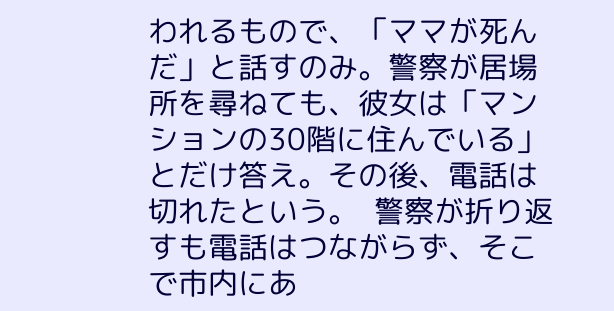われるもので、「ママが死んだ」と話すのみ。警察が居場所を尋ねても、彼女は「マンションの30階に住んでいる」とだけ答え。その後、電話は切れたという。  警察が折り返すも電話はつながらず、そこで市内にあ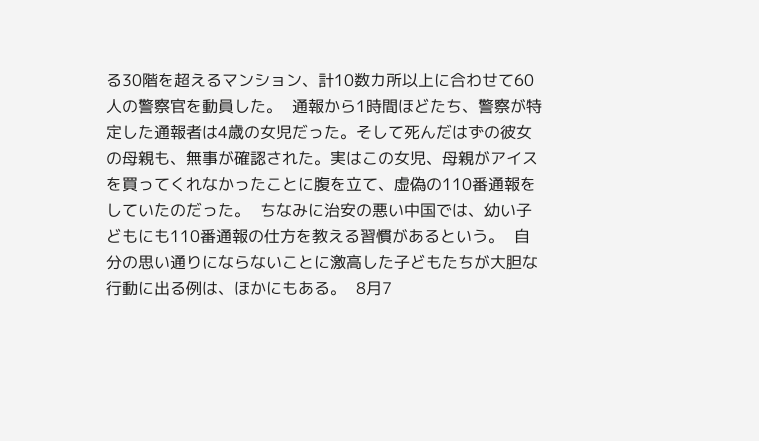る30階を超えるマンション、計10数カ所以上に合わせて60人の警察官を動員した。  通報から1時間ほどたち、警察が特定した通報者は4歳の女児だった。そして死んだはずの彼女の母親も、無事が確認された。実はこの女児、母親がアイスを買ってくれなかったことに腹を立て、虚偽の110番通報をしていたのだった。  ちなみに治安の悪い中国では、幼い子どもにも110番通報の仕方を教える習慣があるという。  自分の思い通りにならないことに激高した子どもたちが大胆な行動に出る例は、ほかにもある。  8月7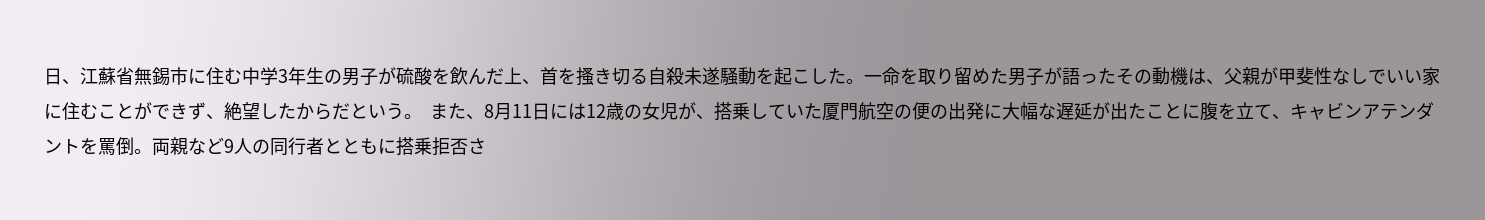日、江蘇省無錫市に住む中学3年生の男子が硫酸を飲んだ上、首を搔き切る自殺未遂騒動を起こした。一命を取り留めた男子が語ったその動機は、父親が甲斐性なしでいい家に住むことができず、絶望したからだという。  また、8月11日には12歳の女児が、搭乗していた厦門航空の便の出発に大幅な遅延が出たことに腹を立て、キャビンアテンダントを罵倒。両親など9人の同行者とともに搭乗拒否さ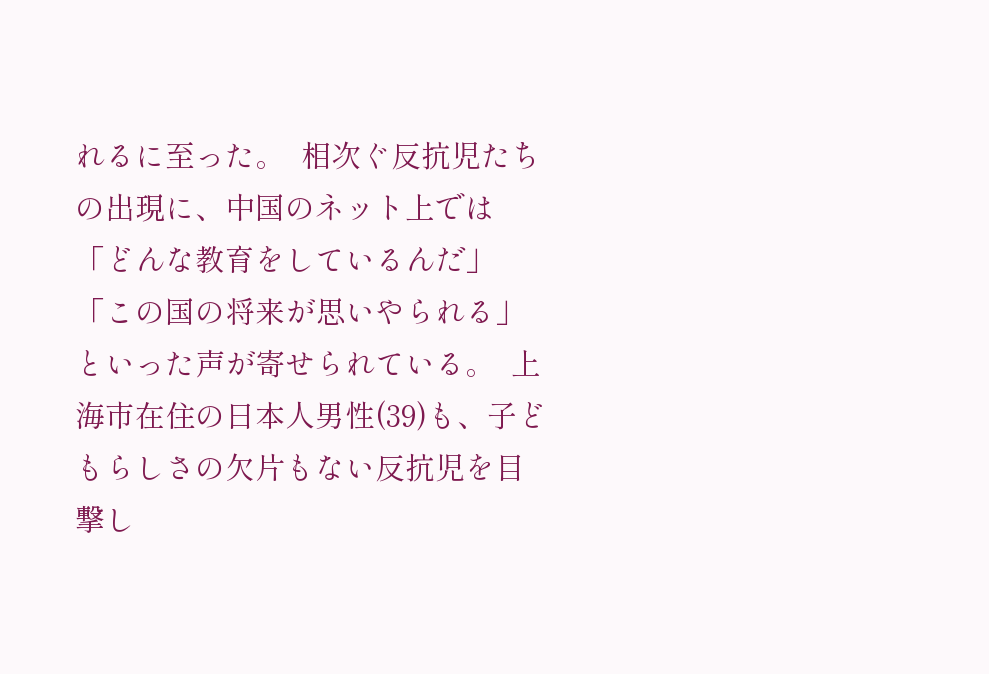れるに至った。  相次ぐ反抗児たちの出現に、中国のネット上では「どんな教育をしているんだ」「この国の将来が思いやられる」といった声が寄せられている。  上海市在住の日本人男性(39)も、子どもらしさの欠片もない反抗児を目撃し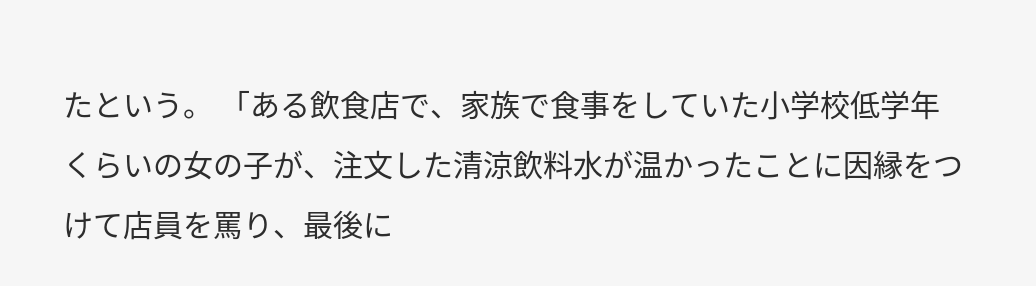たという。 「ある飲食店で、家族で食事をしていた小学校低学年くらいの女の子が、注文した清涼飲料水が温かったことに因縁をつけて店員を罵り、最後に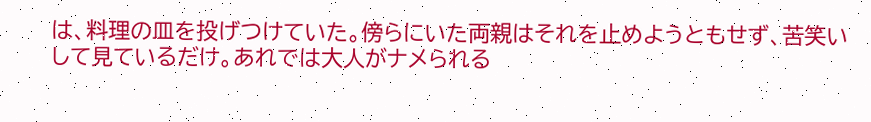は、料理の皿を投げつけていた。傍らにいた両親はそれを止めようともせず、苦笑いして見ているだけ。あれでは大人がナメられる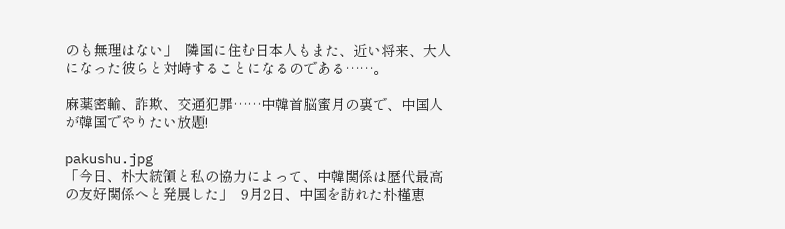のも無理はない」  隣国に住む日本人もまた、近い将来、大人になった彼らと対峙することになるのである……。

麻薬密輸、詐欺、交通犯罪……中韓首脳蜜月の裏で、中国人が韓国でやりたい放題!

pakushu.jpg
「今日、朴大統領と私の協力によって、中韓関係は歴代最高の友好関係へと発展した」  9月2日、中国を訪れた朴槿恵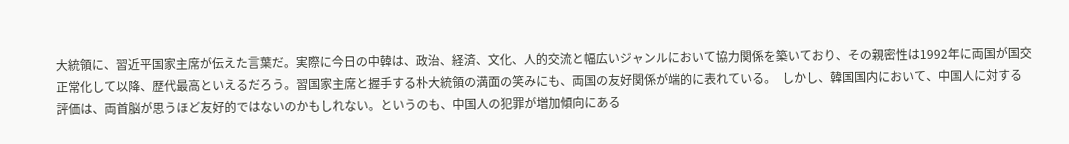大統領に、習近平国家主席が伝えた言葉だ。実際に今日の中韓は、政治、経済、文化、人的交流と幅広いジャンルにおいて協力関係を築いており、その親密性は1992年に両国が国交正常化して以降、歴代最高といえるだろう。習国家主席と握手する朴大統領の満面の笑みにも、両国の友好関係が端的に表れている。  しかし、韓国国内において、中国人に対する評価は、両首脳が思うほど友好的ではないのかもしれない。というのも、中国人の犯罪が増加傾向にある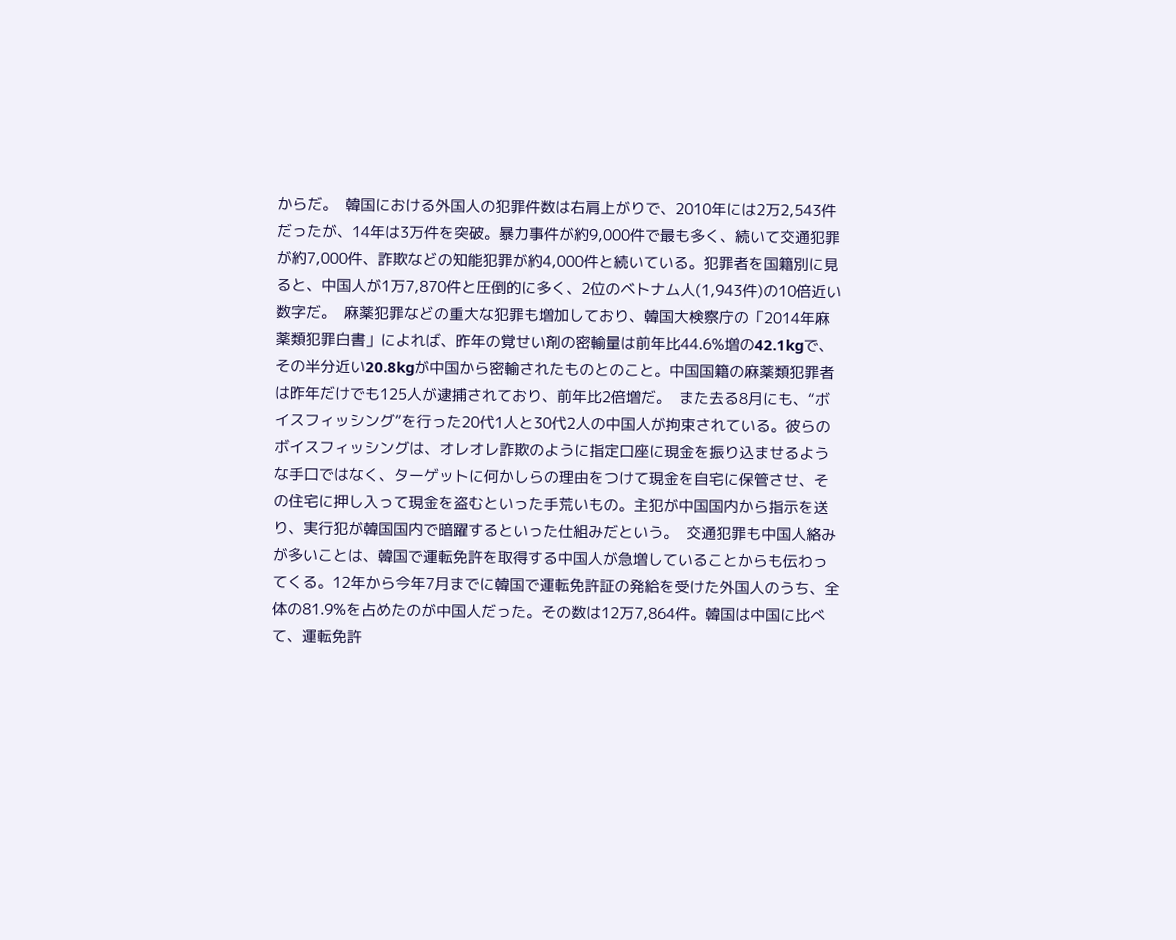からだ。  韓国における外国人の犯罪件数は右肩上がりで、2010年には2万2,543件だったが、14年は3万件を突破。暴力事件が約9,000件で最も多く、続いて交通犯罪が約7,000件、詐欺などの知能犯罪が約4,000件と続いている。犯罪者を国籍別に見ると、中国人が1万7,870件と圧倒的に多く、2位のベトナム人(1,943件)の10倍近い数字だ。  麻薬犯罪などの重大な犯罪も増加しており、韓国大検察庁の「2014年麻薬類犯罪白書」によれば、昨年の覚せい剤の密輸量は前年比44.6%増の42.1kgで、その半分近い20.8kgが中国から密輸されたものとのこと。中国国籍の麻薬類犯罪者は昨年だけでも125人が逮捕されており、前年比2倍増だ。  また去る8月にも、“ボイスフィッシング”を行った20代1人と30代2人の中国人が拘束されている。彼らのボイスフィッシングは、オレオレ詐欺のように指定口座に現金を振り込ませるような手口ではなく、ターゲットに何かしらの理由をつけて現金を自宅に保管させ、その住宅に押し入って現金を盗むといった手荒いもの。主犯が中国国内から指示を送り、実行犯が韓国国内で暗躍するといった仕組みだという。  交通犯罪も中国人絡みが多いことは、韓国で運転免許を取得する中国人が急増していることからも伝わってくる。12年から今年7月までに韓国で運転免許証の発給を受けた外国人のうち、全体の81.9%を占めたのが中国人だった。その数は12万7,864件。韓国は中国に比べて、運転免許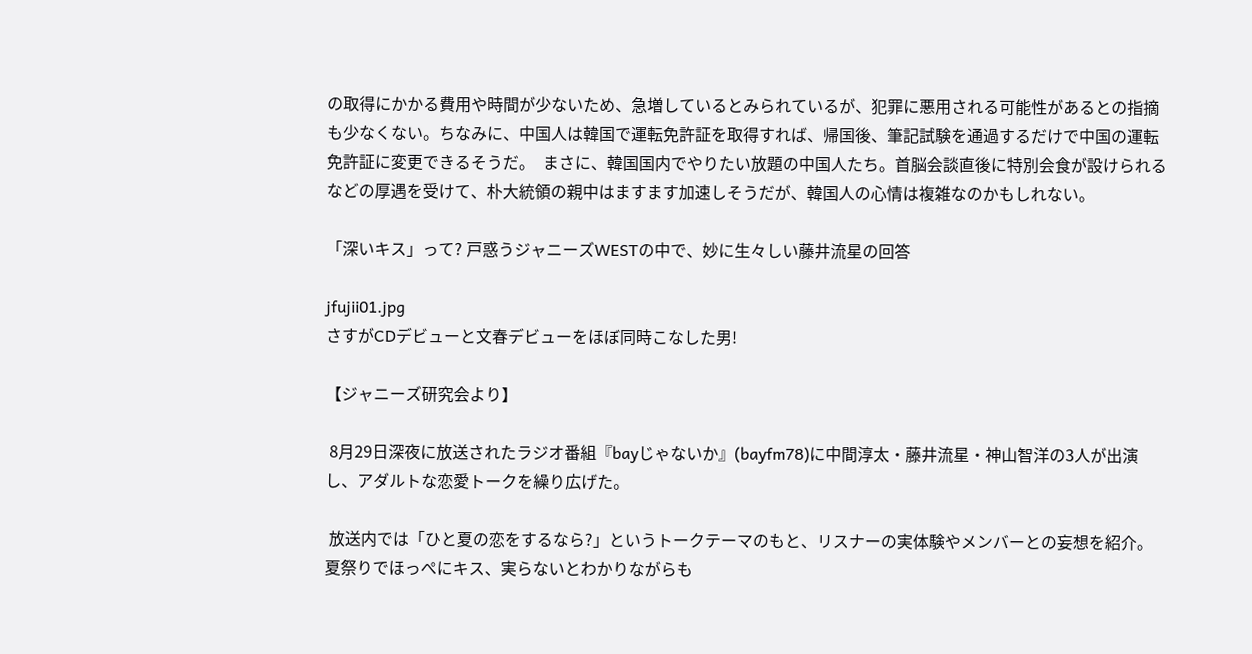の取得にかかる費用や時間が少ないため、急増しているとみられているが、犯罪に悪用される可能性があるとの指摘も少なくない。ちなみに、中国人は韓国で運転免許証を取得すれば、帰国後、筆記試験を通過するだけで中国の運転免許証に変更できるそうだ。  まさに、韓国国内でやりたい放題の中国人たち。首脳会談直後に特別会食が設けられるなどの厚遇を受けて、朴大統領の親中はますます加速しそうだが、韓国人の心情は複雑なのかもしれない。

「深いキス」って? 戸惑うジャニーズWESTの中で、妙に生々しい藤井流星の回答

jfujii01.jpg
さすがCDデビューと文春デビューをほぼ同時こなした男!

【ジャニーズ研究会より】

 8月29日深夜に放送されたラジオ番組『bayじゃないか』(bayfm78)に中間淳太・藤井流星・神山智洋の3人が出演し、アダルトな恋愛トークを繰り広げた。

 放送内では「ひと夏の恋をするなら?」というトークテーマのもと、リスナーの実体験やメンバーとの妄想を紹介。夏祭りでほっぺにキス、実らないとわかりながらも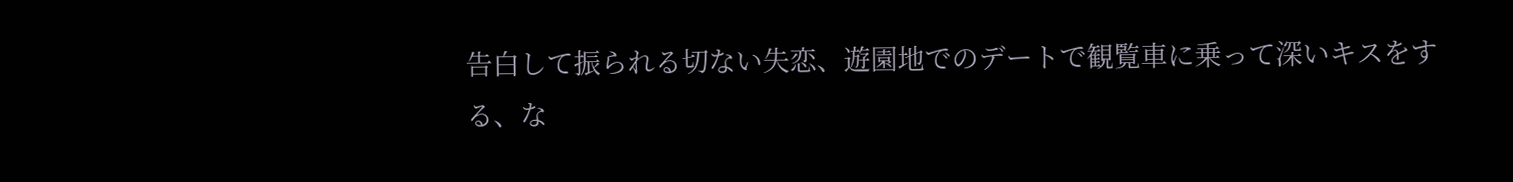告白して振られる切ない失恋、遊園地でのデートで観覧車に乗って深いキスをする、な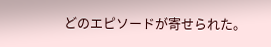どのエピソードが寄せられた。